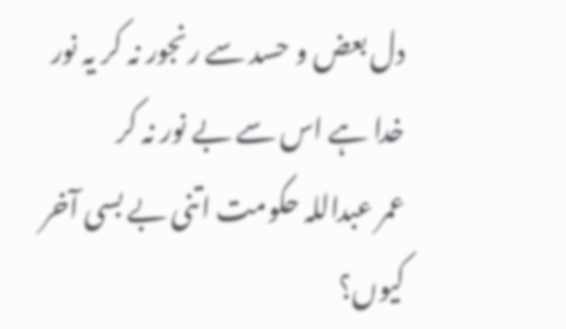دل بعض و حسد سے رنجور نہ کر یہ نور خدا ہے اس سے بے نور نہ کر
عمر عبداللہ حکومت اتنی بے بسی آخر کیوں؟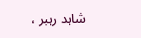شاہد رہبر ،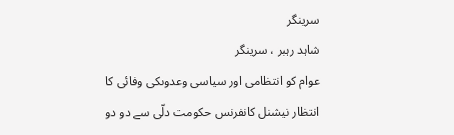سرینگر
شاہد رہبر ، سرینگر
عوام کو انتظامی اور سیاسی وعدوںکی وفائی کا انتظار نیشنل کانفرنس حکومت دلّی سے دو دو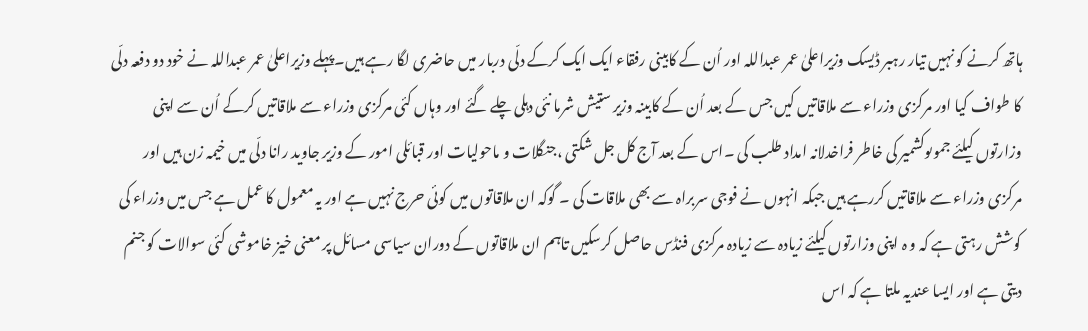ہاتھ کرنے کو نہیں تیار رہبر ڈیسک وزیراعلیٰ عمر عبداللہ اور اُن کے کابینی رفقاء ایک ایک کرکے دلّی دربار میں حاضری لگا رہے ہیں۔پہلے وزیراعلیٰ عمر عبداللہ نے خود دو دفعہ دلّی کا طواف کیا اور مرکزی وزراء سے ملاقاتیں کیں جس کے بعد اُن کے کابینہ وزیر ستیش شرما نئی دہلی چلے گئے اور وہاں کئی مرکزی وزراء سے ملاقاتیں کرکے اُن سے اپنی وزارتوں کیلئے جموںوکشمیر کی خاطر فراخدلانہ امداد طلب کی ۔اس کے بعد آج کل جل شکتی ،جنگلات و ماحولیات اور قبائلی امور کے وزیر جاوید رانا دلّی میں خیمہ زن ہیں اور مرکزی وزراء سے ملاقاتیں کررہے ہیں جبکہ انہوں نے فوجی سربراہ سے بھی ملاقات کی ۔ گوکہ ان ملاقاتوں میں کوئی حرج نہیں ہے اور یہ معمول کا عمل ہے جس میں وزراء کی کوشش رہتی ہے کہ و ہ اپنی وزارتوں کیلئے زیادہ سے زیادہ مرکزی فنڈس حاصل کرسکیں تاہم ان ملاقاتوں کے دوران سیاسی مسائل پر معنی خیز خاموشی کئی سوالات کو جنم دیتی ہے اور ایسا عندیہ ملتا ہے کہ اس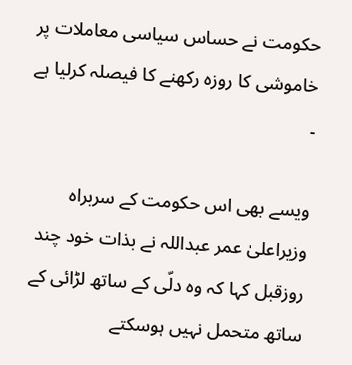حکومت نے حساس سیاسی معاملات پر خاموشی کا روزہ رکھنے کا فیصلہ کرلیا ہے ۔

ویسے بھی اس حکومت کے سربراہ وزیراعلیٰ عمر عبداللہ نے بذات خود چند روزقبل کہا کہ وہ دلّی کے ساتھ لڑائی کے ساتھ متحمل نہیں ہوسکتے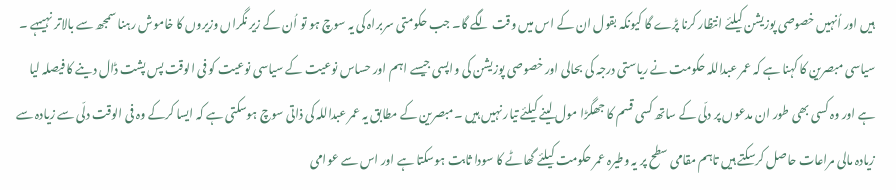ہیں اور اُنہیں خصوصی پوزیشن کیلئے انتظار کرنا پڑے گا کیونکہ بقول ان کے اس میں وقت لگے گا۔ جب حکومتی سربراہ کی یہ سوچ ہو تو اُن کے زیر نگراں وزیروں کا خاموش رہنا سمجھ سے بالاتر نہیںہے ۔ سیاسی مبصرین کا کہنا ہے کہ عمر عبداللہ حکومت نے ریاستی درجہ کی بحالی اور خصوصی پوزیشن کی واپسی جیسے اہم اور حساس نوعیت کے سیاسی نوعیت کو فی الوقت پس پشت ڈال دینے کا فیصلہ لیا ہے اور وہ کسی بھی طور ان مدعوں پر دلّی کے ساتھ کسی قسم کا جھگڑا مول لینے کیلئے تیار نہیں ہیں ۔مبصرین کے مطابق یہ عمر عبداللہ کی ذاتی سوچ ہوسکتی ہے کہ ایسا کرکے وہ فی الوقت دلّی سے زیادہ سے زیادہ مالی مراعات حاصل کرسکتے ہیں تاہم مقامی سطح پر یہ وطیرہ عمر حکومت کیلئے گھاٹے کا سودا ثابت ہوسکتا ہے اور اس سے عوامی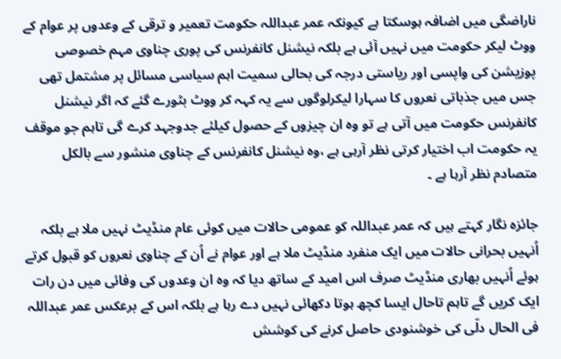ناراضگی میں اضافہ ہوسکتا ہے کیونکہ عمر عبداللہ حکومت تعمیر و ترقی کے وعدوں پر عوام کے ووٹ لیکر حکومت میں نہیں آئی ہے بلکہ نیشنل کانفرنس کی پوری چناوی مہم خصوصی پوزیشن کی واپسی اور ریاستی درجہ کی بحالی سمیت اہم سیاسی مسائل پر مشتمل تھی جس میں جذباتی نعروں کا سہارا لیکرلوگوں سے یہ کہہ کر ووٹ بٹورے گئے کہ اگر نیشنل کانفرنس حکومت میں آتی ہے تو وہ ان چیزوں کے حصول کیلئے جدوجہد کرے گی تاہم جو موقف یہ حکومت اب اختیار کرتی نظر آرہی ہے ،وہ نیشنل کانفرنس کے چناوی منشور سے بالکل متصادم نظر آرہا ہے ۔

جائزہ نگار کہتے ہیں کہ عمر عبداللہ کو عمومی حالات میں کوئی عام منڈیٹ نہیں ملا ہے بلکہ اُنہیں بحرانی حالات میں ایک منفرد منڈیٹ ملا ہے اور عوام نے اُن کے چناوی نعروں کو قبول کرتے ہوئے اُنہیں بھاری منڈیٹ صرف اس امید کے ساتھ دیا کہ وہ ان وعدوں کی وفائی میں دن رات ایک کریں گے تاہم تاحال ایسا کچھ ہوتا دکھائی نہیں دے رہا ہے بلکہ اس کے برعکس عمر عبداللہ فی الحال دلّی کی خوشنودی حاصل کرنے کی کوشش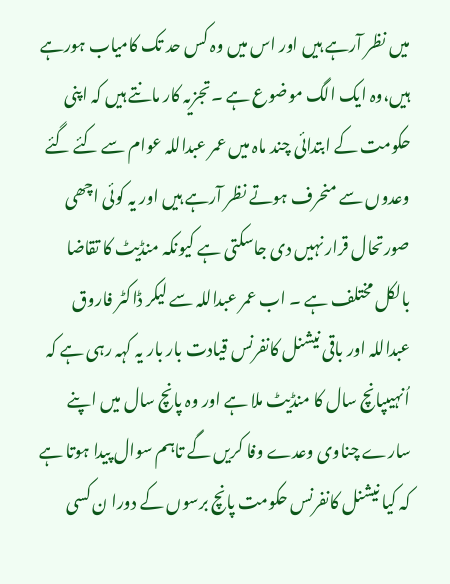میں نظر آرہے ہیں اور اس میں وہ کس حد تک کامیاب ہورہے ہیں،وہ ایک الگ موضوع ہے ۔تجزیہ کار مانتے ہیں کہ اپنی حکومت کے ابتدائی چند ماہ میں عمر عبداللہ عوام سے کئے گئے وعدوں سے منحرف ہوتے نظر آرہے ہیں اور یہ کوئی اچھی صورتحال قرار نہیں دی جاسکتی ہے کیونکہ منڈیٹ کا تقاضا بالکل مختلف ہے ۔ اب عمر عبداللہ سے لیکر ڈاکٹر فاروق عبداللہ اور باقی نیشنل کانفرنس قیادت بار بار یہ کہہ رہی ہے کہ اُنہیںپانچ سال کا منڈیٹ ملا ہے اور وہ پانچ سال میں اپنے سارے چناوی وعدے وفا کریں گے تاہم سوال پیدا ہوتا ہے کہ کیا نیشنل کانفرنس حکومت پانچ برسوں کے دورا ن کسی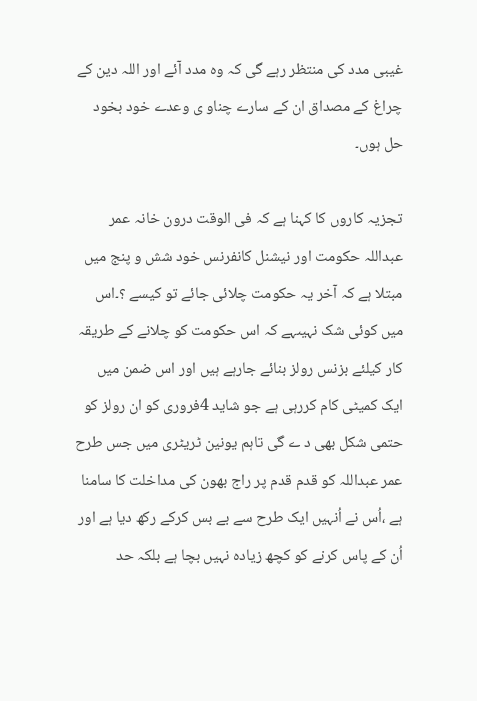غیبی مدد کی منتظر رہے گی کہ وہ مدد آئے اور اللہ دین کے چراغ کے مصداق ان کے سارے چناو ی وعدے خود بخود حل ہوں۔

تجزیہ کاروں کا کہنا ہے کہ فی الوقت درون خانہ عمر عبداللہ حکومت اور نیشنل کانفرنس خود شش و پنج میں مبتلا ہے کہ آخر یہ حکومت چلائی جائے تو کیسے ؟۔اس میں کوئی شک نہیںہے کہ اس حکومت کو چلانے کے طریقہ کار کیلئے بزنس رولز بنائے جارہے ہیں اور اس ضمن میں ایک کمیٹی کام کررہی ہے جو شاید 4فروری کو ان رولز کو حتمی شکل بھی د ے گی تاہم یونین ٹریٹری میں جس طرح عمر عبداللہ کو قدم قدم پر راج بھون کی مداخلت کا سامنا ہے ،اُس نے اُنہیں ایک طرح سے بے بس کرکے رکھ دیا ہے اور اُن کے پاس کرنے کو کچھ زیادہ نہیں بچا ہے بلکہ حد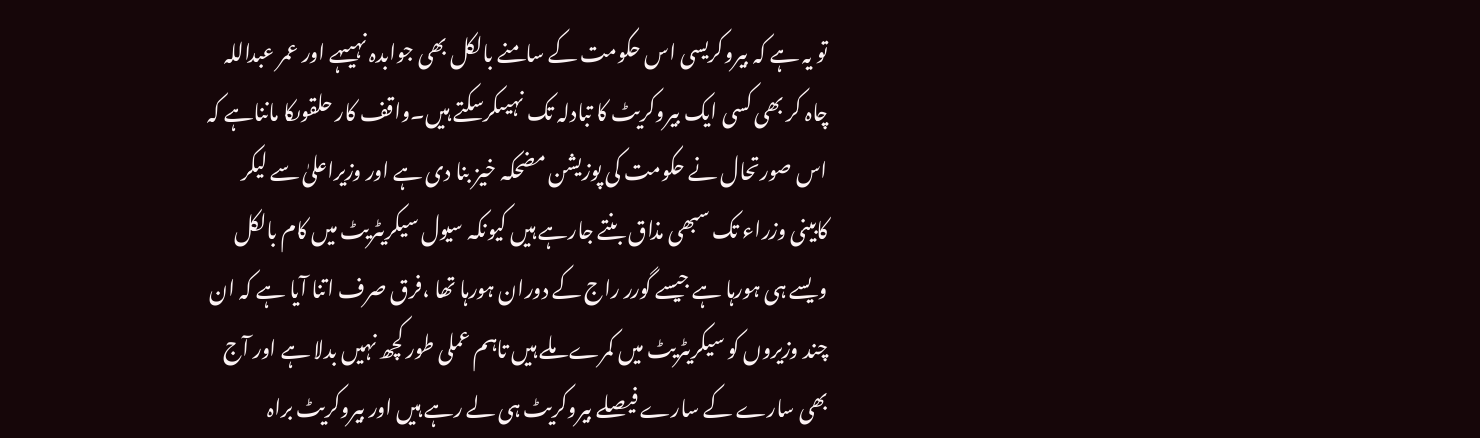تو یہ ہے کہ بیروکریسی اس حکومت کے سامنے بالکل بھی جوابدہ نہیںہے اور عمر عبداللہ چاہ کر بھی کسی ایک بیروکریٹ کا تبادلہ تک نہیںکرسکتے ہیں۔واقف کار حلقوںکا مانناہے کہ اس صورتحال نے حکومت کی پوزیشن مضحکہ خیز بنا دی ہے اور وزیراعلیٰ سے لیکر کابینی وزراء تک سبھی مذاق بنتے جارہے ہیں کیونکہ سیول سیکریٹریٹ میں کام بالکل ویسے ہی ہورہا ہے جیسے گورر راج کے دوران ہورہا تھا ،فرق صرف اتنا آیا ہے کہ ان چند وزیروں کو سیکریٹریٹ میں کمرے ملے ہیں تاہم عملی طور کچھ نہیں بدلا ہے اور آج بھی سارے کے سارے فیصلے بیروکریٹ ہی لے رہے ہیں اور بیروکریٹ براہ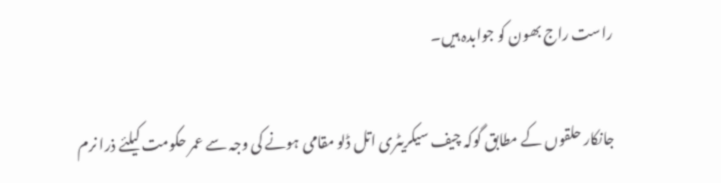راست راج بھون کو جوابدہ ہیں۔

جانکار حلقوں کے مطابق گوکہ چیف سیکریٹری اتل ڈلو مقامی ہونے کی وجہ سے عمر حکومت کیلئے ذرا نرم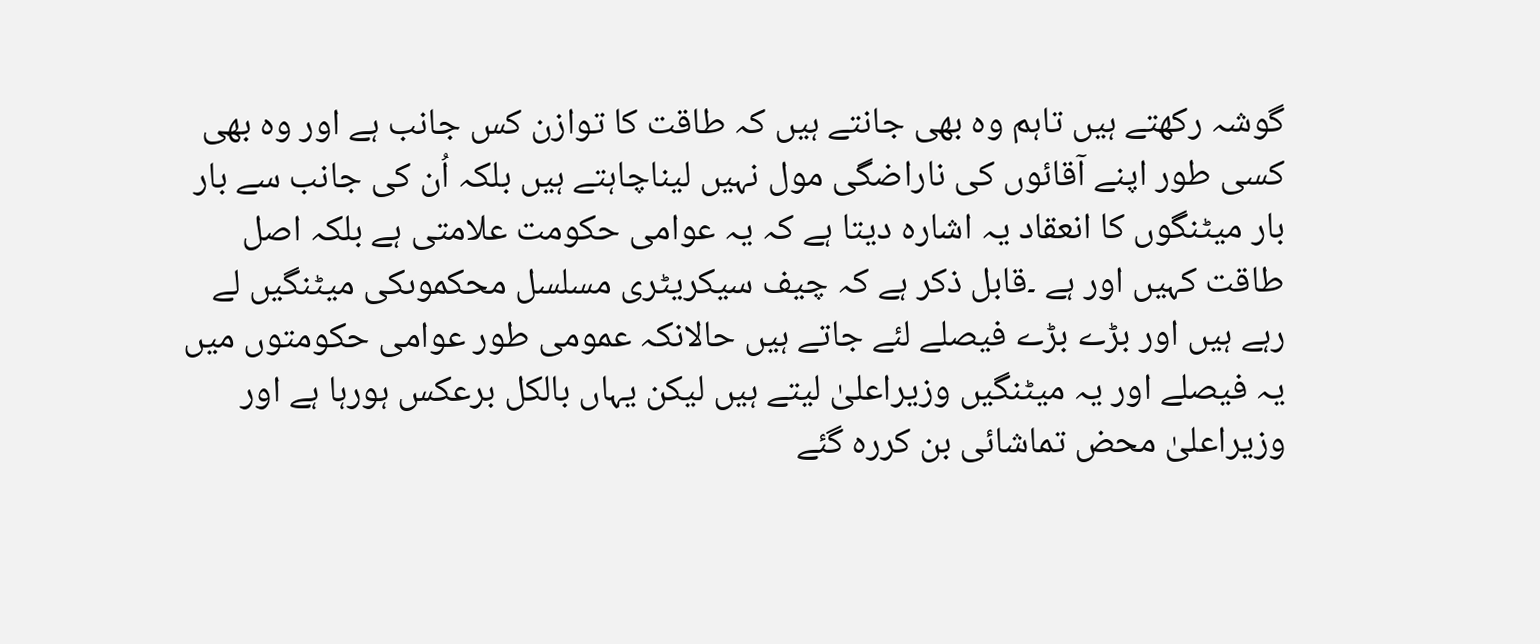گوشہ رکھتے ہیں تاہم وہ بھی جانتے ہیں کہ طاقت کا توازن کس جانب ہے اور وہ بھی کسی طور اپنے آقائوں کی ناراضگی مول نہیں لیناچاہتے ہیں بلکہ اُن کی جانب سے بار بار میٹنگوں کا انعقاد یہ اشارہ دیتا ہے کہ یہ عوامی حکومت علامتی ہے بلکہ اصل طاقت کہیں اور ہے ۔قابل ذکر ہے کہ چیف سیکریٹری مسلسل محکموںکی میٹنگیں لے رہے ہیں اور بڑے بڑے فیصلے لئے جاتے ہیں حالانکہ عمومی طور عوامی حکومتوں میں یہ فیصلے اور یہ میٹنگیں وزیراعلیٰ لیتے ہیں لیکن یہاں بالکل برعکس ہورہا ہے اور وزیراعلیٰ محض تماشائی بن کررہ گئے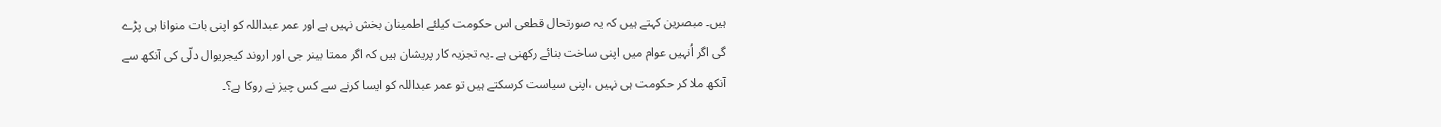ہیں۔ مبصرین کہتے ہیں کہ یہ صورتحال قطعی اس حکومت کیلئے اطمینان بخش نہیں ہے اور عمر عبداللہ کو اپنی بات منوانا ہی پڑے گی اگر اُنہیں عوام میں اپنی ساخت بنائے رکھنی ہے ۔یہ تجزیہ کار پریشان ہیں کہ اگر ممتا بینر جی اور اروند کیجریوال دلّی کی آنکھ سے آنکھ ملا کر حکومت ہی نہیں ،اپنی سیاست کرسکتے ہیں تو عمر عبداللہ کو ایسا کرنے سے کس چیز نے روکا ہے؟۔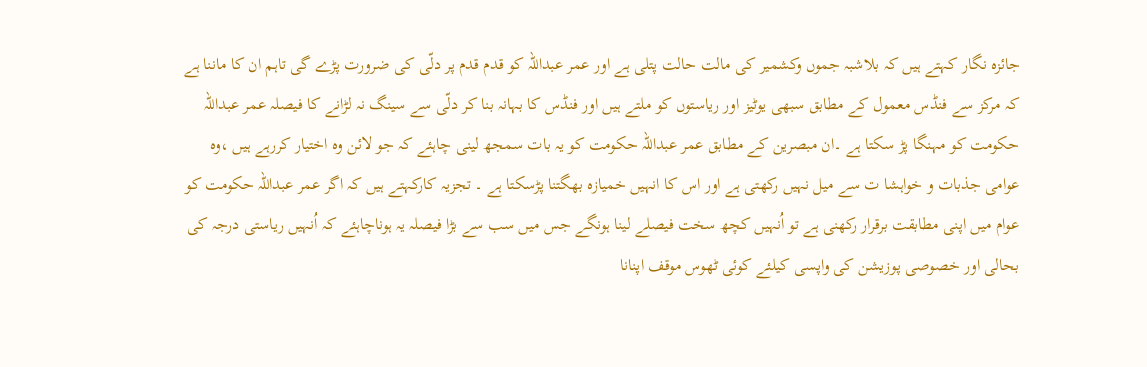جائزہ نگار کہتے ہیں کہ بلاشبہ جموں وکشمیر کی مالت حالت پتلی ہے اور عمر عبداللہ کو قدم قدم پر دلّی کی ضرورت پڑے گی تاہم ان کا ماننا ہے کہ مرکز سے فنڈس معمول کے مطابق سبھی یوٹیز اور ریاستوں کو ملتے ہیں اور فنڈس کا بہانہ بنا کر دلّی سے سینگ نہ لڑانے کا فیصلہ عمر عبداللہ حکومت کو مہنگا پڑ سکتا ہے ۔ان مبصرین کے مطابق عمر عبداللہ حکومت کو یہ بات سمجھ لینی چاہئے کہ جو لائن وہ اختیار کررہے ہیں ،وہ عوامی جذبات و خواہشا ت سے میل نہیں رکھتی ہے اور اس کا انہیں خمیازہ بھگتنا پڑسکتا ہے ۔ تجزیہ کارکہتے ہیں کہ اگر عمر عبداللہ حکومت کو عوام میں اپنی مطابقت برقرار رکھنی ہے تو اُنہیں کچھ سخت فیصلے لینا ہونگے جس میں سب سے بڑا فیصلہ یہ ہوناچاہئے کہ اُنہیں ریاستی درجہ کی بحالی اور خصوصی پوزیشن کی واپسی کیلئے کوئی ٹھوس موقف اپنانا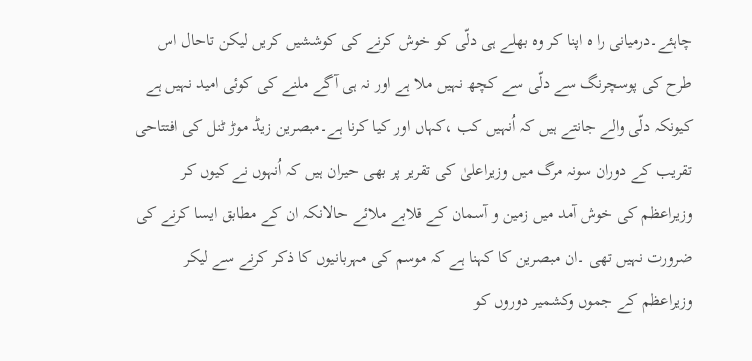چاہئے۔درمیانی را ہ اپنا کر وہ بھلے ہی دلّی کو خوش کرنے کی کوششیں کریں لیکن تاحال اس طرح کی پوسچرنگ سے دلّی سے کچھ نہیں ملا ہے اور نہ ہی آگے ملنے کی کوئی امید نہیں ہے کیونکہ دلّی والے جانتے ہیں کہ اُنہیں کب ،کہاں اور کیا کرنا ہے۔مبصرین زیڈ موڑ ٹنل کی افتتاحی تقریب کے دوران سونہ مرگ میں وزیراعلیٰ کی تقریر پر بھی حیران ہیں کہ اُنہوں نے کیوں کر وزیراعظم کی خوش آمد میں زمین و آسمان کے قلابے ملائے حالانکہ ان کے مطابق ایسا کرنے کی ضرورت نہیں تھی ۔ان مبصرین کا کہنا ہے کہ موسم کی مہربانیوں کا ذکر کرنے سے لیکر وزیراعظم کے جموں وکشمیر دوروں کو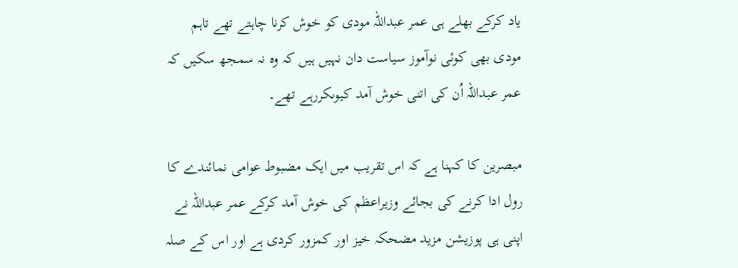یاد کرکے بھلے ہی عمر عبداللہ مودی کو خوش کرنا چاہتے تھے تاہم مودی بھی کوئی نوآموز سیاست دان نہیں ہیں کہ وہ نہ سمجھ سکیں کہ عمر عبداللہ اُن کی اتنی خوش آمد کیوںکررہے تھے۔

مبصرین کا کہنا ہے کہ اس تقریب میں ایک مضبوط عوامی نمائندے کا رول ادا کرنے کی بجائے وزیراعظم کی خوش آمد کرکے عمر عبداللہ نے اپنی ہی پوزیشن مزید مضحکہ خیز اور کمزور کردی ہے اور اس کے صلہ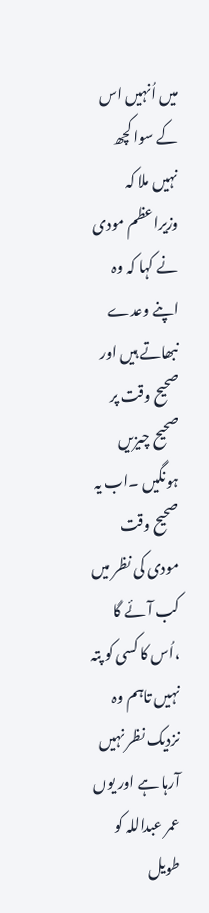میں اُنہیں اس کے سوا کچھ نہیں ملا کہ وزیراعظم مودی نے کہا کہ وہ اپنے وعدے نبھاتے ہیں اور صحیح وقت پر صحیح چیزیں ہونگیں ۔اب یہ صحیح وقت مودی کی نظر میں کب آئے گا ،اُس کا کسی کو پتہ نہیں تاہم وہ نزدیک نظر نہیں آرہا ہے اور یوں عمر عبداللہ کو طویل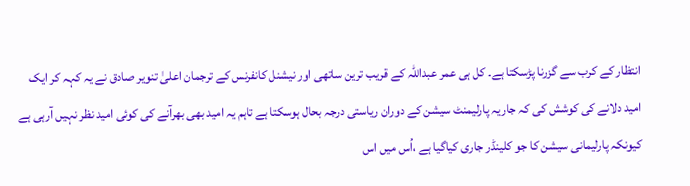انتظار کے کرب سے گزرنا پڑسکتا ہے۔ کل ہی عمر عبداللہ کے قریب ترین ساتھی اور نیشنل کانفرنس کے ترجمان اعلیٰ تنویر صادق نے یہ کہہ کر ایک امید دلانے کی کوشش کی کہ جاریہ پارلیمنٹ سیشن کے دوران ریاستی درجہ بحال ہوسکتا ہے تاہم یہ امید بھی بھرآنے کی کوئی امید نظر نہیں آرہی ہے کیونکہ پارلیمانی سیشن کا جو کلینڈر جاری کیاگیا ہے ،اُس میں اس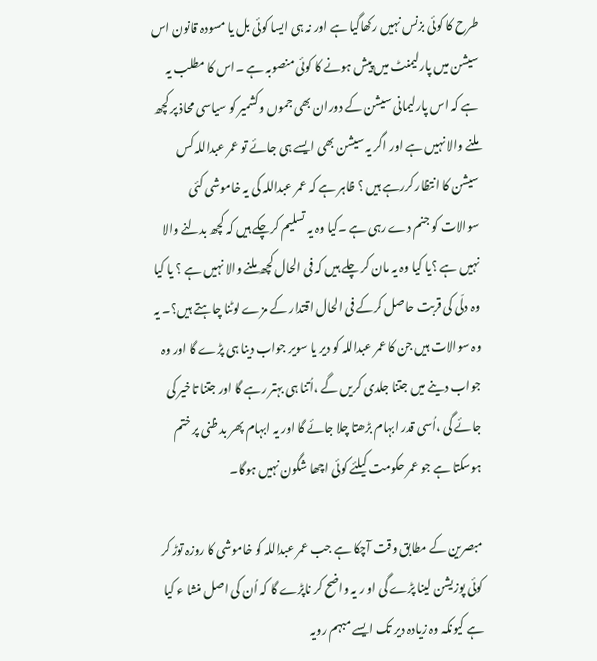طرح کا کوئی بزنس نہیں رکھاگیا ہے اور نہ ہی ایسا کوئی بل یا مسودہ قانون اس سیشن میں پارلیمنٹ میں پیش ہونے کا کوئی منصوبہ ہے ۔اس کا مطلب یہ ہے کہ اس پارلیمانی سیشن کے دوران بھی جموں وکشمیر کو سیاسی محاذ پر کچھ ملنے والا نہیں ہے اور اگر یہ سیشن بھی ایسے ہی جائے تو عمر عبداللہ کس سیشن کا انتظار کررہے ہیں ؟ ظاہر ہے کہ عمر عبداللہ کی یہ خاموشی کئی سوالات کو جنم دے رہی ہے ۔کیا وہ یہ تسلیم کرچکے ہیں کہ کچھ بدلنے والا نہیں ہے ؟یا کیا وہ یہ مان کر چلے ہیں کہ فی الحال کچھ ملنے والا نہیں ہے ؟ یا کیا وہ دلّی کی قربت حاصل کرکے فی الحال اقتدار کے مزے لوٹنا چاہتے ہیں؟۔ یہ وہ سوالات ہیں جن کا عمر عبداللہ کو دیر یا سویر جواب دینا ہی پڑے گا اور وہ جواب دینے میں جتنا جلدی کریں گے ،اُتنا ہی بہتر رہے گا اور جتنا تاخیر کی جائے گی ،اُسی قدر ابہام بڑھتا چلا جائے گا اور یہ ابہام پھر بد ظنی پر ختم ہوسکتا ہے جو عمر حکومت کیلئے کوئی اچھا شگون نہیں ہوگا۔

مبصرین کے مطابق وقت آچکا ہے جب عمر عبداللہ کو خاموشی کا روزہ توڑ کر کوئی پوزیشن لینا پڑے گی او ر یہ واضح کر ناپڑے گا کہ اُن کی اصل منشا ء کیا ہے کیونکہ وہ زیادہ دیر تک ایسے مبہم رویہ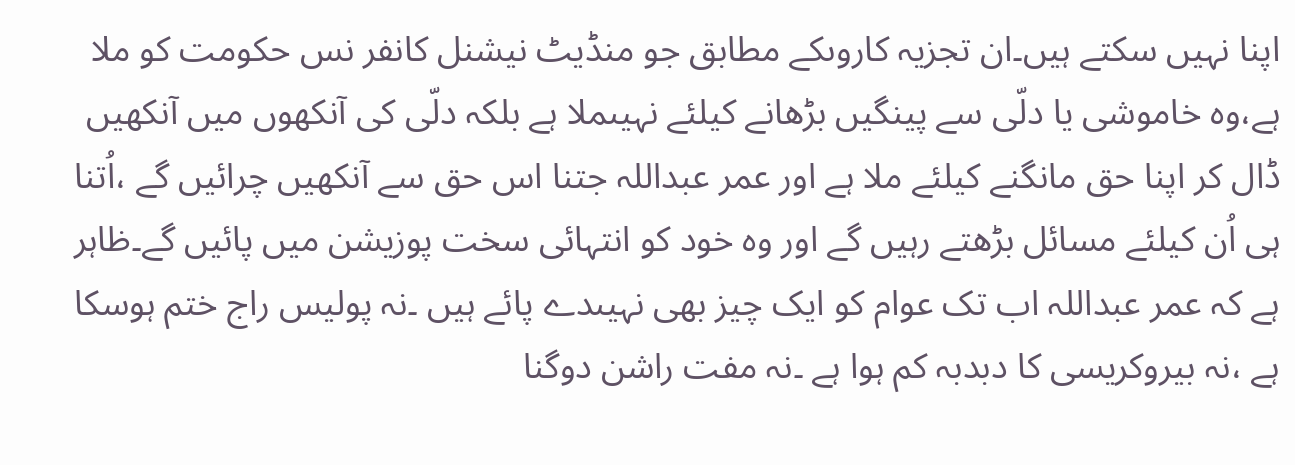اپنا نہیں سکتے ہیں۔ان تجزیہ کاروںکے مطابق جو منڈیٹ نیشنل کانفر نس حکومت کو ملا ہے،وہ خاموشی یا دلّی سے پینگیں بڑھانے کیلئے نہیںملا ہے بلکہ دلّی کی آنکھوں میں آنکھیں ڈال کر اپنا حق مانگنے کیلئے ملا ہے اور عمر عبداللہ جتنا اس حق سے آنکھیں چرائیں گے ،اُتنا ہی اُن کیلئے مسائل بڑھتے رہیں گے اور وہ خود کو انتہائی سخت پوزیشن میں پائیں گے۔ظاہر ہے کہ عمر عبداللہ اب تک عوام کو ایک چیز بھی نہیںدے پائے ہیں ۔نہ پولیس راج ختم ہوسکا ہے ،نہ بیروکریسی کا دبدبہ کم ہوا ہے ۔نہ مفت راشن دوگنا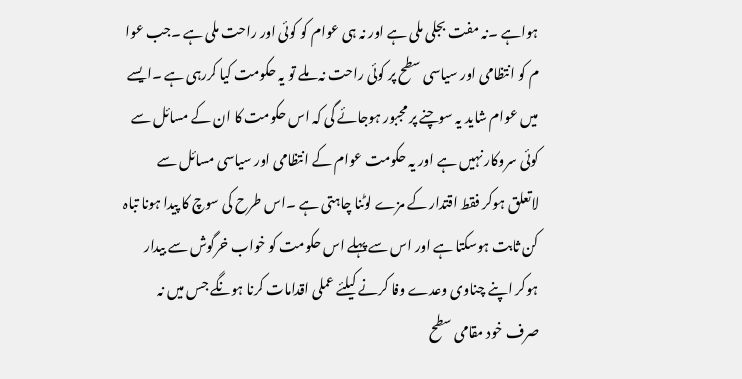ہواہے ۔نہ مفت بجلی ملی ہے اور نہ ہی عوام کو کوئی اور راحت ملی ہے ۔جب عوا م کو انتظامی اور سیاسی سطح پر کوئی راحت نہ ملے تو یہ حکومت کیا کررہی ہے ۔ایسے میں عوام شاید یہ سوچنے پر مجبور ہوجائے گی کہ اس حکومت کا ان کے مسائل سے کوئی سروکار نہیں ہے اور یہ حکومت عوام کے انتظامی اور سیاسی مسائل سے لاتعلق ہوکر فقط اقتدار کے مزے لوٹنا چاہتی ہے ۔اس طرح کی سوچ کا پیدا ہونا تباہ کن ثابت ہوسکتا ہے اور اس سے پہلے اس حکومت کو خواب خرگوش سے بیدار ہوکر اپنے چناوی وعدے وفا کرنے کیلئے عملی اقدامات کرنا ہونگے جس میں نہ صرف خود مقامی سطح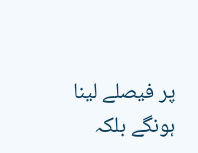پر فیصلے لینا ہونگے بلکہ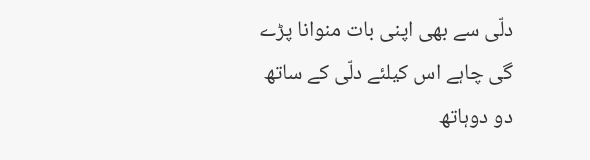دلّی سے بھی اپنی بات منوانا پڑے گی چاہے اس کیلئے دلّی کے ساتھ دو دوہاتھ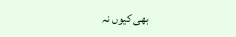بھی کیوں نہ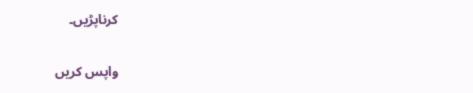کرناپڑیں۔

واپس کریں